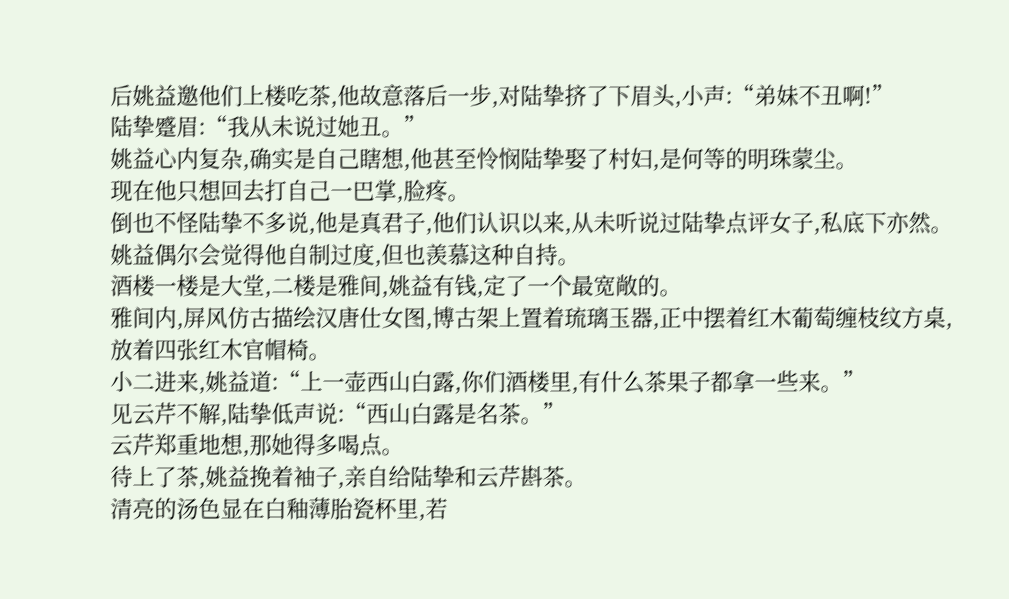后姚益邀他们上楼吃茶,他故意落后一步,对陆挚挤了下眉头,小声:“弟妹不丑啊!”
陆挚蹙眉:“我从未说过她丑。”
姚益心内复杂,确实是自己瞎想,他甚至怜悯陆挚娶了村妇,是何等的明珠蒙尘。
现在他只想回去打自己一巴掌,脸疼。
倒也不怪陆挚不多说,他是真君子,他们认识以来,从未听说过陆挚点评女子,私底下亦然。
姚益偶尔会觉得他自制过度,但也羡慕这种自持。
酒楼一楼是大堂,二楼是雅间,姚益有钱,定了一个最宽敞的。
雅间内,屏风仿古描绘汉唐仕女图,博古架上置着琉璃玉器,正中摆着红木葡萄缠枝纹方桌,放着四张红木官帽椅。
小二进来,姚益道:“上一壶西山白露,你们酒楼里,有什么茶果子都拿一些来。”
见云芹不解,陆挚低声说:“西山白露是名茶。”
云芹郑重地想,那她得多喝点。
待上了茶,姚益挽着袖子,亲自给陆挚和云芹斟茶。
清亮的汤色显在白釉薄胎瓷杯里,若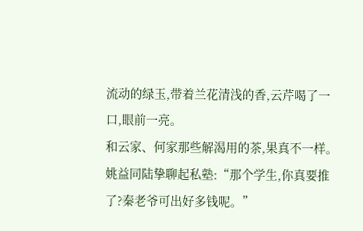流动的绿玉,带着兰花清浅的香,云芹喝了一口,眼前一亮。
和云家、何家那些解渴用的茶,果真不一样。
姚益同陆挚聊起私塾:“那个学生,你真要推了?秦老爷可出好多钱呢。”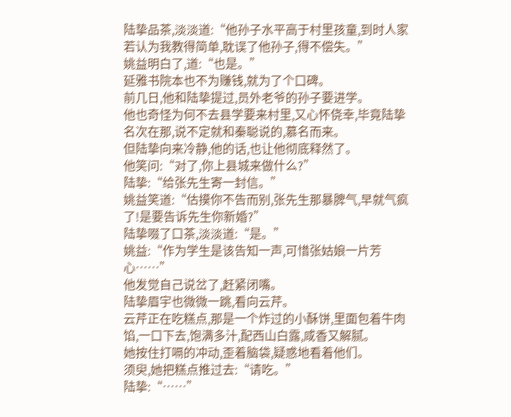陆挚品茶,淡淡道:“他孙子水平高于村里孩童,到时人家若认为我教得简单,耽误了他孙子,得不偿失。”
姚益明白了,道:“也是。”
延雅书院本也不为赚钱,就为了个口碑。
前几日,他和陆挚提过,员外老爷的孙子要进学。
他也奇怪为何不去县学要来村里,又心怀侥幸,毕竟陆挚名次在那,说不定就和秦聪说的,慕名而来。
但陆挚向来冷静,他的话,也让他彻底释然了。
他笑问:“对了,你上县城来做什么?”
陆挚:“给张先生寄一封信。”
姚益笑道:“估摸你不告而别,张先生那暴脾气,早就气疯了!是要告诉先生你新婚?”
陆挚啜了口茶,淡淡道:“是。”
姚益:“作为学生是该告知一声,可惜张姑娘一片芳心……”
他发觉自己说岔了,赶紧闭嘴。
陆挚眉宇也微微一跳,看向云芹。
云芹正在吃糕点,那是一个炸过的小酥饼,里面包着牛肉馅,一口下去,饱满多汁,配西山白露,咸香又解腻。
她按住打嗝的冲动,歪着脑袋,疑惑地看着他们。
须臾,她把糕点推过去:“请吃。”
陆挚:“……”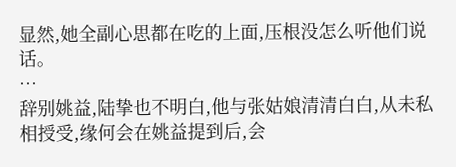显然,她全副心思都在吃的上面,压根没怎么听他们说话。
…
辞别姚益,陆挚也不明白,他与张姑娘清清白白,从未私相授受,缘何会在姚益提到后,会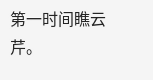第一时间瞧云芹。